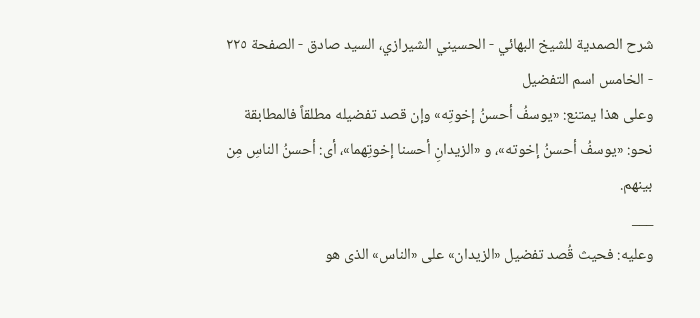شرح الصمدية للشيخ البهائي - الحسيني الشيرازي، السيد صادق - الصفحة ٢٢٥ - الخامس اسم التفضيل
وعلى هذا يمتنع: «يوسفُ أحسنُ إخوتِه» وإن قصد تفضيله مطلقاً فالمطابقة نحو: «يوسفُ أحسنُ إخوته»، و «الزيدانِ أحسنا إخوتِهما»، أى: أحسنُ الناسِ مِن بينهم.
___
وعليه: فحيث قُصد تفضيل «الزيدان» على «الناس» الذى هو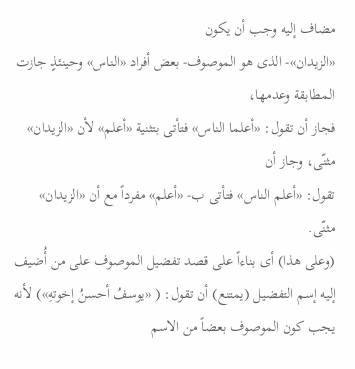مضاف إليه وجب أن يكون
«الزيدان»- الذى هو الموصوف- بعض أفراد «الناس» وحينئذٍ جازت المطابقة وعدمها،
فجاز أن تقول: «أعلما الناس» فتأتى بتثنية «أعلم» لأن «الزيدان» مثنّى، وجاز أن
تقول: «أعلم الناس» فتأتى ب- «أعلم» مفرداً مع أن «الزيدان» مثنّى.
(وعلى هذا) أى بناءاً على قصد تفضيل الموصوف على من أُضيف إليه إسم التفضيل (يمتنع) أن تقول: ( «يوسفُ أحسنُ إخوتهِ») لأنه يجب كون الموصوف بعضاً من الاسم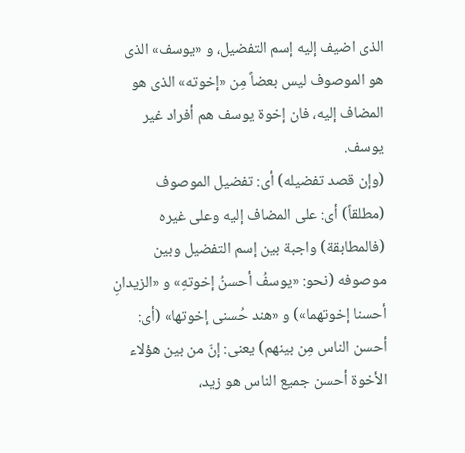الذى اضيف إليه إسم التفضيل، و «يوسف» الذى هو الموصوف ليس بعضاً مِن «إخوته» الذى هو المضاف إليه، فان إخوة يوسف هم أفراد غير يوسف.
(وإن قصد تفضيله) أى: تفضيل الموصوف (مطلقاً) أى: على المضاف إليه وعلى غيره (فالمطابقة) واجبة بين إسم التفضيل وبين موصوفه (نحو: «يوسفُ أحسنُ إخوتهِ» و «الزيدانِ أحسنا إخوتهما») و «هند حُسنى إخوتها» (أى: أحسن الناس مِن بينهم) يعنى: إنّ من بين هؤلاء الأخوة أحسن جميع الناس هو زيد،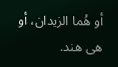أو هُما الزيدان، أو هى هند.